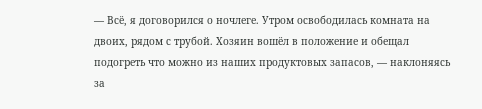— Всё, я договорился о ночлеге. Утром освободилась комната на двоих, рядом с трубой. Хозяин вошёл в положение и обещал подогреть что можно из наших продуктовых запасов, — наклоняясь за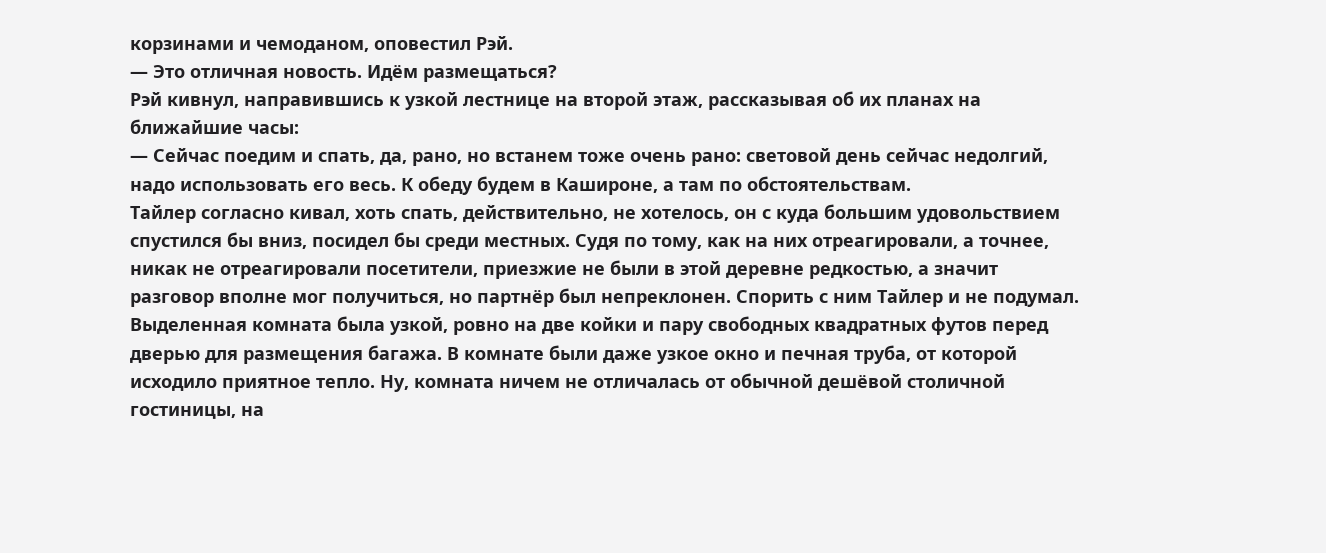корзинами и чемоданом, оповестил Рэй.
— Это отличная новость. Идём размещаться?
Рэй кивнул, направившись к узкой лестнице на второй этаж, рассказывая об их планах на ближайшие часы:
— Сейчас поедим и спать, да, рано, но встанем тоже очень рано: световой день сейчас недолгий, надо использовать его весь. К обеду будем в Кашироне, а там по обстоятельствам.
Тайлер согласно кивал, хоть спать, действительно, не хотелось, он с куда большим удовольствием спустился бы вниз, посидел бы среди местных. Судя по тому, как на них отреагировали, а точнее, никак не отреагировали посетители, приезжие не были в этой деревне редкостью, а значит разговор вполне мог получиться, но партнёр был непреклонен. Спорить с ним Тайлер и не подумал.
Выделенная комната была узкой, ровно на две койки и пару свободных квадратных футов перед дверью для размещения багажа. В комнате были даже узкое окно и печная труба, от которой исходило приятное тепло. Ну, комната ничем не отличалась от обычной дешёвой столичной гостиницы, на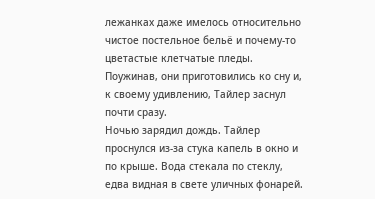лежанках даже имелось относительно чистое постельное бельё и почему-то цветастые клетчатые пледы. Поужинав, они приготовились ко сну и, к своему удивлению, Тайлер заснул почти сразу.
Ночью зарядил дождь. Тайлер проснулся из-за стука капель в окно и по крыше. Вода стекала по стеклу, едва видная в свете уличных фонарей.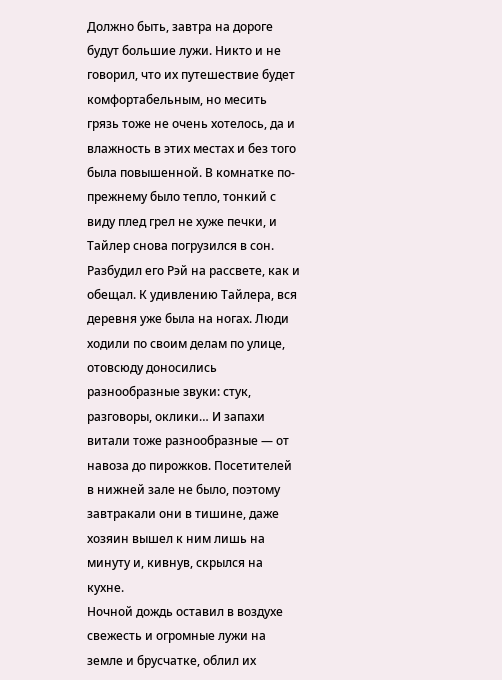Должно быть, завтра на дороге будут большие лужи. Никто и не говорил, что их путешествие будет комфортабельным, но месить грязь тоже не очень хотелось, да и влажность в этих местах и без того была повышенной. В комнатке по-прежнему было тепло, тонкий с виду плед грел не хуже печки, и Тайлер снова погрузился в сон. Разбудил его Рэй на рассвете, как и обещал. К удивлению Тайлера, вся деревня уже была на ногах. Люди ходили по своим делам по улице, отовсюду доносились разнообразные звуки: стук, разговоры, оклики… И запахи витали тоже разнообразные — от навоза до пирожков. Посетителей в нижней зале не было, поэтому завтракали они в тишине, даже хозяин вышел к ним лишь на минуту и, кивнув, скрылся на кухне.
Ночной дождь оставил в воздухе свежесть и огромные лужи на земле и брусчатке, облил их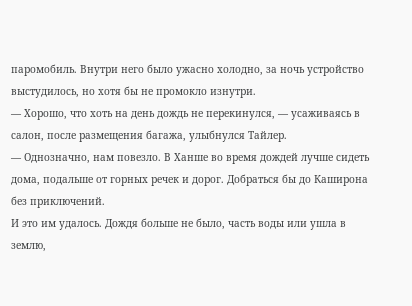паромобиль. Внутри него было ужасно холодно, за ночь устройство выстудилось, но хотя бы не промокло изнутри.
— Хорошо, что хоть на день дождь не перекинулся, — усаживаясь в салон, после размещения багажа, улыбнулся Тайлер.
— Однозначно, нам повезло. В Ханше во время дождей лучше сидеть дома, подальше от горных речек и дорог. Добраться бы до Каширона без приключений.
И это им удалось. Дождя больше не было, часть воды или ушла в землю,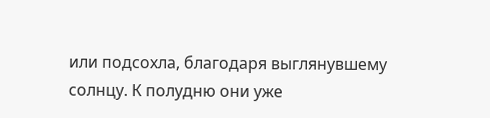или подсохла, благодаря выглянувшему солнцу. К полудню они уже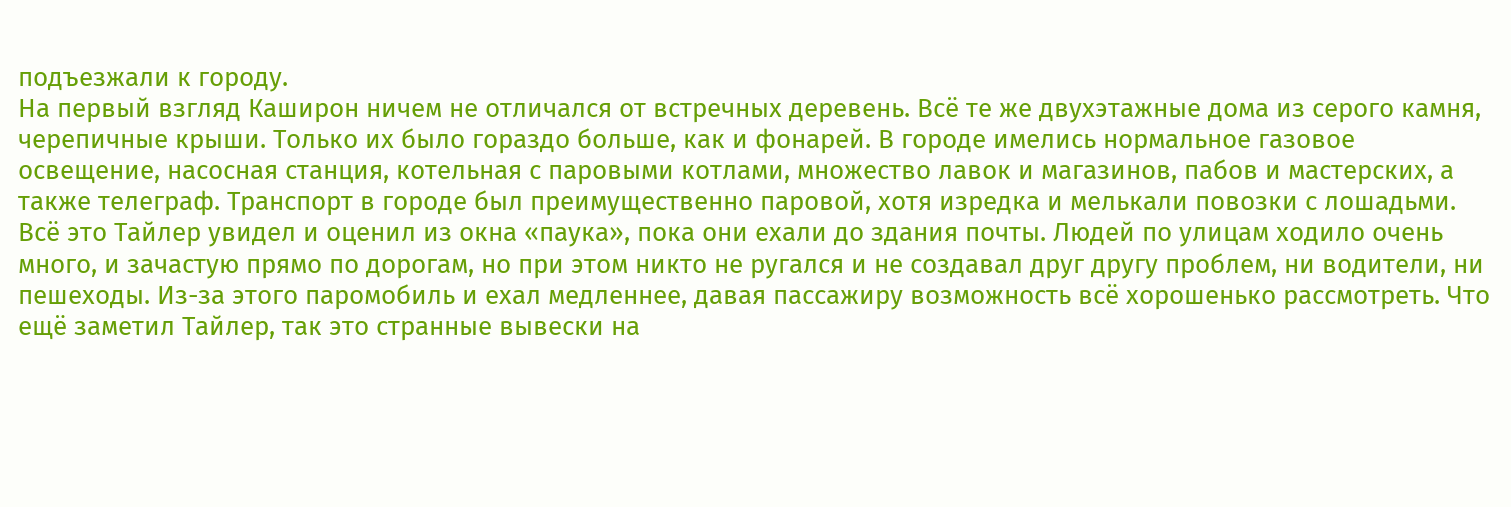подъезжали к городу.
На первый взгляд Каширон ничем не отличался от встречных деревень. Всё те же двухэтажные дома из серого камня, черепичные крыши. Только их было гораздо больше, как и фонарей. В городе имелись нормальное газовое освещение, насосная станция, котельная с паровыми котлами, множество лавок и магазинов, пабов и мастерских, а также телеграф. Транспорт в городе был преимущественно паровой, хотя изредка и мелькали повозки с лошадьми.
Всё это Тайлер увидел и оценил из окна «паука», пока они ехали до здания почты. Людей по улицам ходило очень много, и зачастую прямо по дорогам, но при этом никто не ругался и не создавал друг другу проблем, ни водители, ни пешеходы. Из-за этого паромобиль и ехал медленнее, давая пассажиру возможность всё хорошенько рассмотреть. Что ещё заметил Тайлер, так это странные вывески на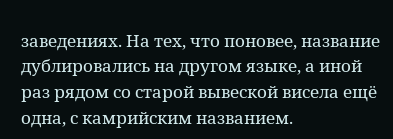заведениях. На тех, что поновее, название дублировались на другом языке, а иной раз рядом со старой вывеской висела ещё одна, с камрийским названием.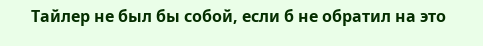Тайлер не был бы собой, если б не обратил на это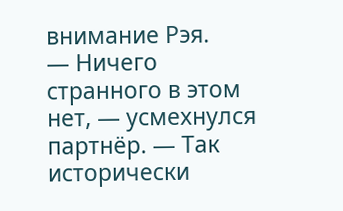внимание Рэя.
— Ничего странного в этом нет, — усмехнулся партнёр. — Так исторически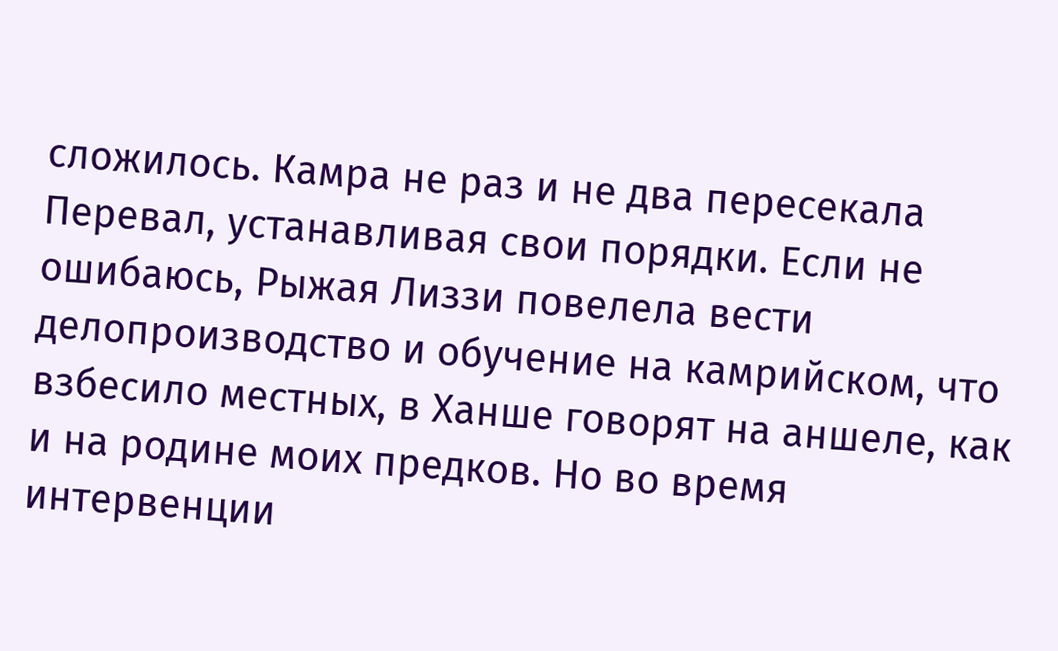сложилось. Камра не раз и не два пересекала Перевал, устанавливая свои порядки. Если не ошибаюсь, Рыжая Лиззи повелела вести делопроизводство и обучение на камрийском, что взбесило местных, в Ханше говорят на аншеле, как и на родине моих предков. Но во время интервенции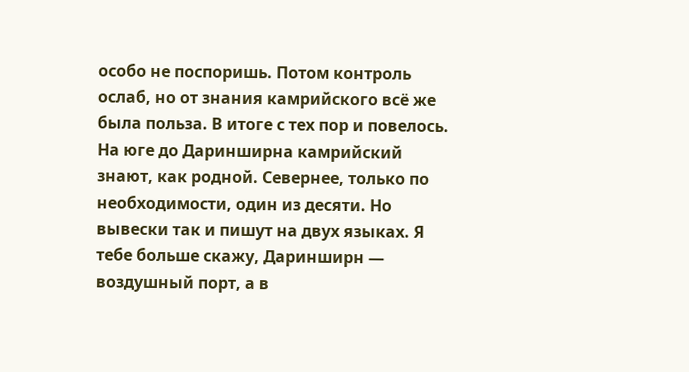особо не поспоришь. Потом контроль ослаб, но от знания камрийского всё же была польза. В итоге с тех пор и повелось. На юге до Даринширна камрийский знают, как родной. Севернее, только по необходимости, один из десяти. Но вывески так и пишут на двух языках. Я тебе больше скажу, Даринширн — воздушный порт, а в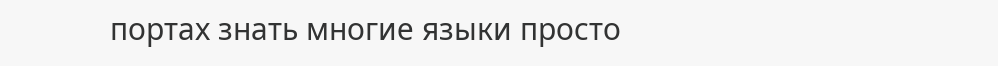портах знать многие языки просто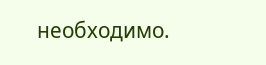необходимо.